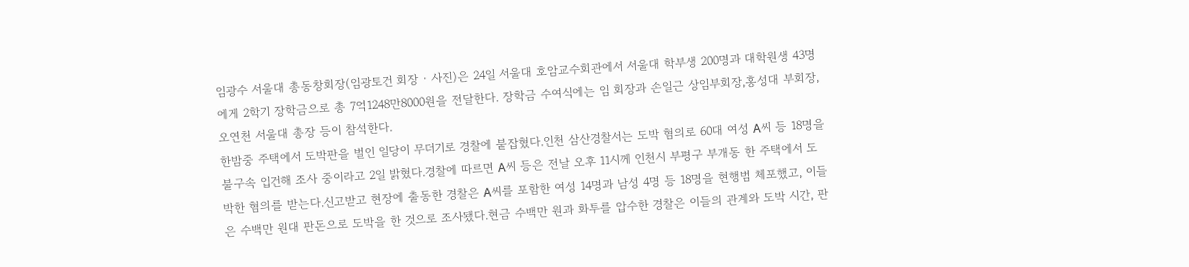임광수 서울대 총동창회장(임광토건 회장 · 사진)은 24일 서울대 호암교수회관에서 서울대 학부생 200명과 대학원생 43명에게 2학기 장학금으로 총 7억1248만8000원을 전달한다. 장학금 수여식에는 임 회장과 손일근 상임부회장,홍성대 부회장,오연천 서울대 총장 등이 참석한다.
한밤중 주택에서 도박판을 벌인 일당이 무더기로 경찰에 붙잡혔다.인천 삼산경찰서는 도박 혐의로 60대 여성 A씨 등 18명을 불구속 입건해 조사 중이라고 2일 밝혔다.경찰에 따르면 A씨 등은 전날 오후 11시께 인천시 부평구 부개동 한 주택에서 도박한 혐의를 받는다.신고받고 현장에 출동한 경찰은 A씨를 포함한 여성 14명과 남성 4명 등 18명을 현행범 체포했고, 이들은 수백만 원대 판돈으로 도박을 한 것으로 조사됐다.현금 수백만 원과 화투를 압수한 경찰은 이들의 관계와 도박 시간, 판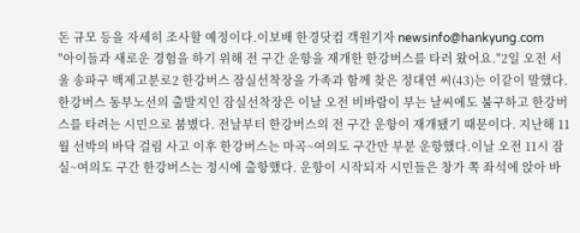돈 규모 등을 자세히 조사할 예정이다.이보배 한경닷컴 객원기자 newsinfo@hankyung.com
"아이들과 새로운 경험을 하기 위해 전 구간 운항을 재개한 한강버스를 타러 왔어요."2일 오전 서울 송파구 백제고분로2 한강버스 잠실선착장을 가족과 함께 찾은 정대연 씨(43)는 이같이 말했다.한강버스 동부노선의 출발지인 잠실선착장은 이날 오전 비바람이 부는 날씨에도 불구하고 한강버스를 타려는 시민으로 붐볐다. 전날부터 한강버스의 전 구간 운항이 재개됐기 때문이다. 지난해 11월 선박의 바닥 걸림 사고 이후 한강버스는 마곡~여의도 구간만 부분 운항했다.이날 오전 11시 잠실~여의도 구간 한강버스는 정시에 출항했다. 운항이 시작되자 시민들은 창가 쪽 좌석에 앉아 바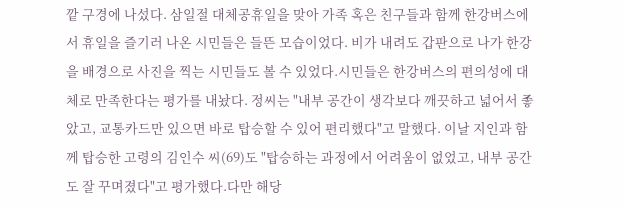깥 구경에 나섰다. 삼일절 대체공휴일을 맞아 가족 혹은 친구들과 함께 한강버스에서 휴일을 즐기러 나온 시민들은 들뜬 모습이었다. 비가 내려도 갑판으로 나가 한강을 배경으로 사진을 찍는 시민들도 볼 수 있었다.시민들은 한강버스의 편의성에 대체로 만족한다는 평가를 내놨다. 정씨는 "내부 공간이 생각보다 깨끗하고 넓어서 좋았고, 교통카드만 있으면 바로 탑승할 수 있어 편리했다"고 말했다. 이날 지인과 함께 탑승한 고령의 김인수 씨(69)도 "탑승하는 과정에서 어려움이 없었고, 내부 공간도 잘 꾸며졌다"고 평가했다.다만 해당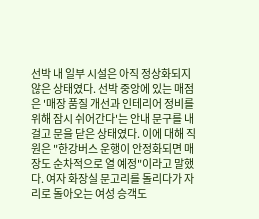선박 내 일부 시설은 아직 정상화되지 않은 상태였다. 선박 중앙에 있는 매점은 '매장 품질 개선과 인테리어 정비를 위해 잠시 쉬어간다'는 안내 문구를 내걸고 문을 닫은 상태였다. 이에 대해 직원은 "한강버스 운행이 안정화되면 매장도 순차적으로 열 예정"이라고 말했다. 여자 화장실 문고리를 돌리다가 자리로 돌아오는 여성 승객도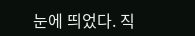눈에 띄었다. 직